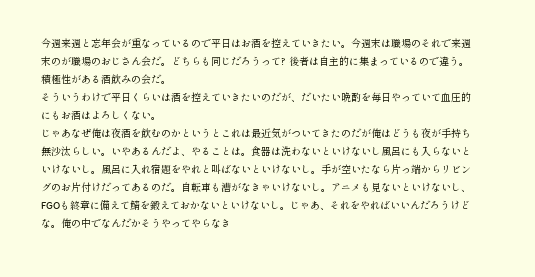今週来週と忘年会が重なっているので平日はお酒を控えていきたい。今週末は職場のそれで来週末のが職場のおじさん会だ。どちらも同じだろうって? 後者は自主的に集まっているので違う。積極性がある酒飲みの会だ。
そういうわけで平日くらいは酒を控えていきたいのだが、だいたい晩酌を毎日やっていて血圧的にもお酒はよろしくない。
じゃあなぜ俺は夜酒を飲むのかというとこれは最近気がついてきたのだが俺はどうも夜が手持ち無沙汰らしい。いやあるんだよ、やることは。食器は洗わないといけないし風呂にも入らないといけないし。風呂に入れ宿題をやれと叫ばないといけないし。手が空いたなら片っ端からリビングのお片付けだってあるのだ。自転車も漕がなきゃいけないし。アニメも見ないといけないし、FGOも終章に備えて鯖を鍛えておかないといけないし。じゃあ、それをやればいいんだろうけどな。俺の中でなんだかそうやってやらなき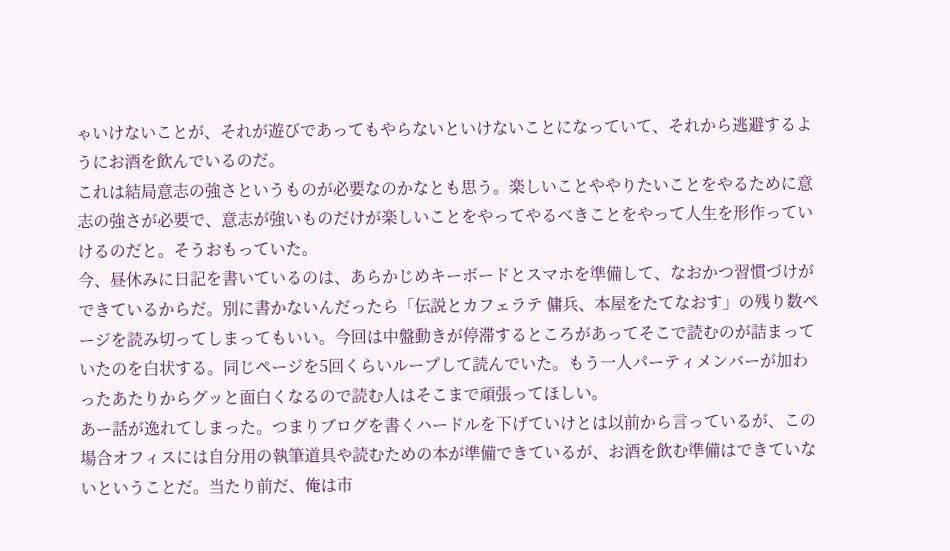ゃいけないことが、それが遊びであってもやらないといけないことになっていて、それから逃避するようにお酒を飲んでいるのだ。
これは結局意志の強さというものが必要なのかなとも思う。楽しいことややりたいことをやるために意志の強さが必要で、意志が強いものだけが楽しいことをやってやるべきことをやって人生を形作っていけるのだと。そうおもっていた。
今、昼休みに日記を書いているのは、あらかじめキーボードとスマホを準備して、なおかつ習慣づけができているからだ。別に書かないんだったら「伝説とカフェラテ 傭兵、本屋をたてなおす」の残り数ページを読み切ってしまってもいい。今回は中盤動きが停滞するところがあってそこで読むのが詰まっていたのを白状する。同じページを5回くらいループして読んでいた。もう一人パーティメンバーが加わったあたりからグッと面白くなるので読む人はそこまで頑張ってほしい。
あー話が逸れてしまった。つまりブログを書くハードルを下げていけとは以前から言っているが、この場合オフィスには自分用の執筆道具や読むための本が準備できているが、お酒を飲む準備はできていないということだ。当たり前だ、俺は市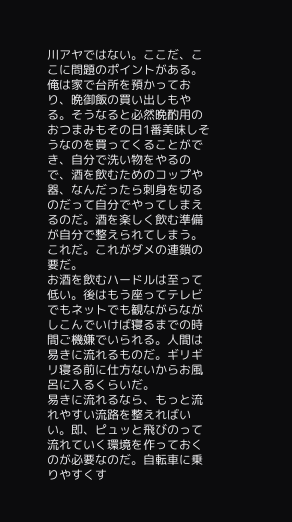川アヤではない。ここだ、ここに問題のポイントがある。
俺は家で台所を預かっており、晩御飯の買い出しもやる。そうなると必然晩酌用のおつまみもその日1番美味しそうなのを買ってくることができ、自分で洗い物をやるので、酒を飲むためのコップや器、なんだったら刺身を切るのだって自分でやってしまえるのだ。酒を楽しく飲む準備が自分で整えられてしまう。これだ。これがダメの連鎖の要だ。
お酒を飲むハードルは至って低い。後はもう座ってテレビでもネットでも観ながらながしこんでいけば寝るまでの時間ご機嫌でいられる。人間は易きに流れるものだ。ギリギリ寝る前に仕方ないからお風呂に入るくらいだ。
易きに流れるなら、もっと流れやすい流路を整えればいい。即、ピュッと飛びのって流れていく環境を作っておくのが必要なのだ。自転車に乗りやすくす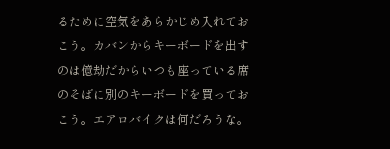るために空気をあらかじめ入れておこう。カバンからキーボードを出すのは億劫だからいつも座っている席のそばに別のキーボードを買っておこう。エアロバイクは何だろうな。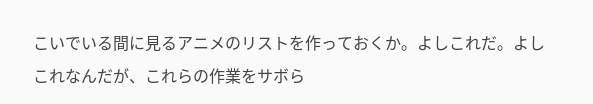こいでいる間に見るアニメのリストを作っておくか。よしこれだ。よしこれなんだが、これらの作業をサボら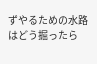ずやるための水路はどう掘ったら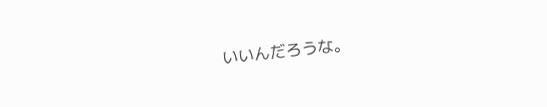いいんだろうな。